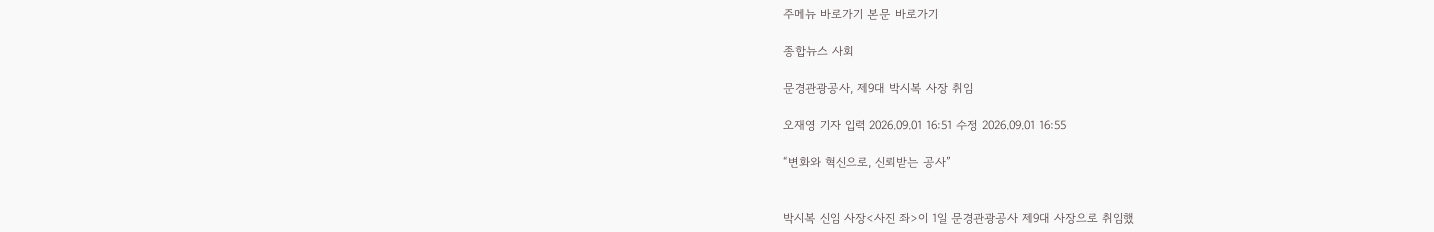주메뉴 바로가기 본문 바로가기

종합뉴스 사회

문경관광공사, 제9대 박시복 사장 취임

오재영 기자 입력 2026.09.01 16:51 수정 2026.09.01 16:55

“변화와 혁신으로, 신뢰받는 공사”


박시복 신임 사장<사진 좌>이 1일 문경관광공사 제9대 사장으로 취임했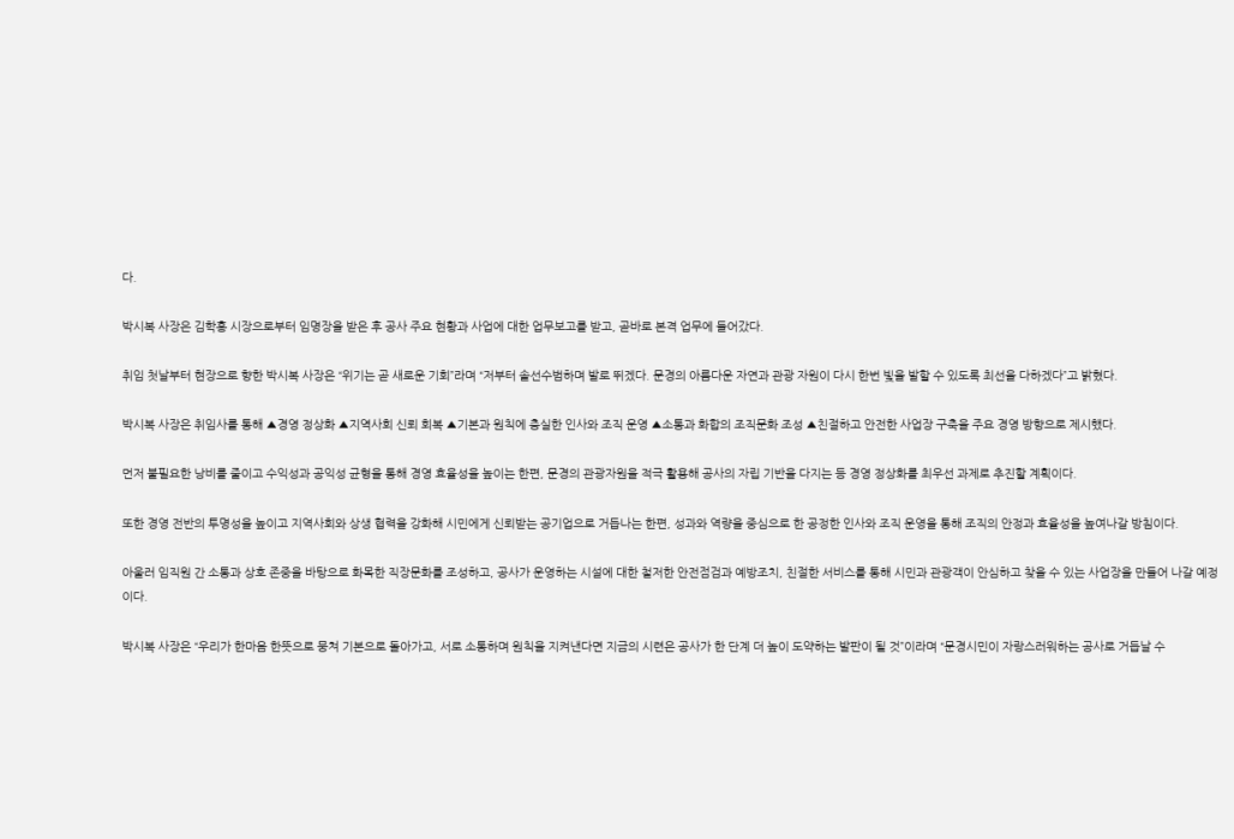다.

박시복 사장은 김학홍 시장으로부터 임명장을 받은 후 공사 주요 현황과 사업에 대한 업무보고를 받고, 곧바로 본격 업무에 들어갔다.

취임 첫날부터 현장으로 향한 박시복 사장은 “위기는 곧 새로운 기회”라며 “저부터 솔선수범하며 발로 뛰겠다. 문경의 아름다운 자연과 관광 자원이 다시 한번 빛을 발할 수 있도록 최선을 다하겠다”고 밝혔다.

박시복 사장은 취임사를 통해 ▲경영 정상화 ▲지역사회 신뢰 회복 ▲기본과 원칙에 충실한 인사와 조직 운영 ▲소통과 화합의 조직문화 조성 ▲친절하고 안전한 사업장 구축을 주요 경영 방향으로 제시했다.

먼저 불필요한 낭비를 줄이고 수익성과 공익성 균형을 통해 경영 효율성을 높이는 한편, 문경의 관광자원을 적극 활용해 공사의 자립 기반을 다지는 등 경영 정상화를 최우선 과제로 추진할 계획이다.

또한 경영 전반의 투명성을 높이고 지역사회와 상생 협력을 강화해 시민에게 신뢰받는 공기업으로 거듭나는 한편, 성과와 역량을 중심으로 한 공정한 인사와 조직 운영을 통해 조직의 안정과 효율성을 높여나갈 방침이다.

아울러 임직원 간 소통과 상호 존중을 바탕으로 화목한 직장문화를 조성하고, 공사가 운영하는 시설에 대한 철저한 안전점검과 예방조치, 친절한 서비스를 통해 시민과 관광객이 안심하고 찾을 수 있는 사업장을 만들어 나갈 예정이다.

박시복 사장은 “우리가 한마음 한뜻으로 뭉쳐 기본으로 돌아가고, 서로 소통하며 원칙을 지켜낸다면 지금의 시련은 공사가 한 단계 더 높이 도약하는 발판이 될 것”이라며 “문경시민이 자랑스러워하는 공사로 거듭날 수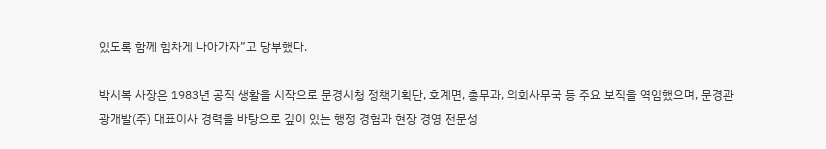있도록 함께 힘차게 나아가자”고 당부했다.

박시복 사장은 1983년 공직 생활을 시작으로 문경시청 정책기획단, 호계면, 총무과, 의회사무국 등 주요 보직을 역임했으며, 문경관광개발(주) 대표이사 경력을 바탕으로 깊이 있는 행정 경험과 현장 경영 전문성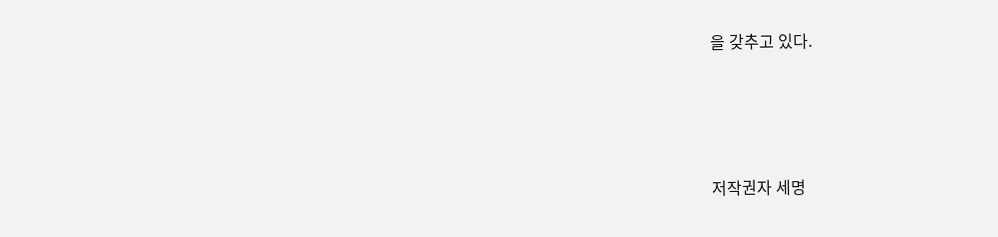을 갖추고 있다.




저작권자 세명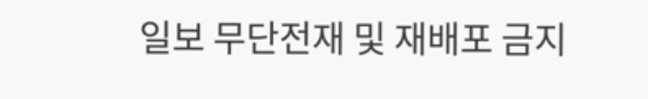일보 무단전재 및 재배포 금지